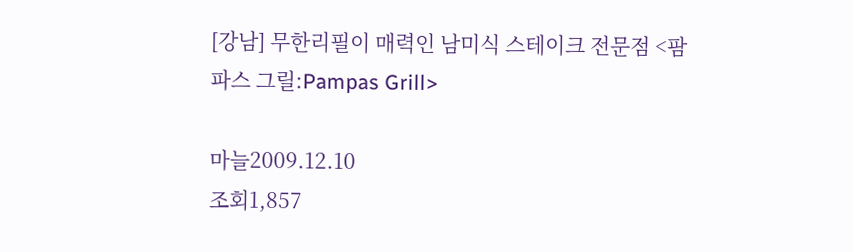[강남] 무한리필이 매력인 남미식 스테이크 전문점 <팜파스 그릴:Pampas Grill>

마늘2009.12.10
조회1,857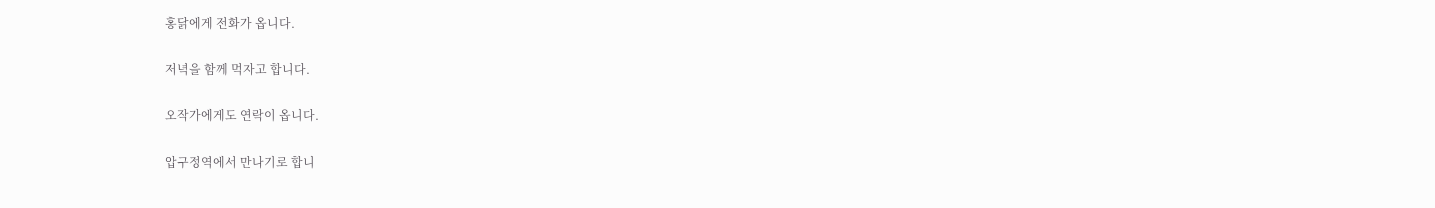홍닭에게 전화가 옵니다.

저녁을 함께 먹자고 합니다.

오작가에게도 연락이 옵니다.

압구정역에서 만나기로 합니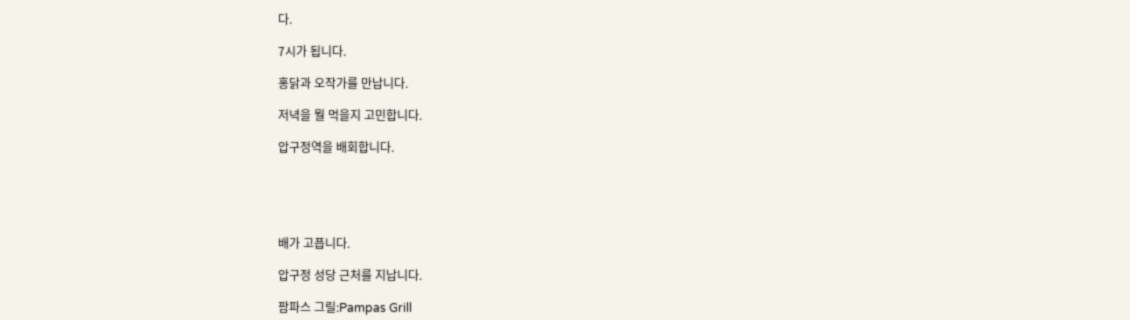다.

7시가 됩니다.

홍닭과 오작가를 만납니다.

저녁을 뭘 먹을지 고민합니다.

압구정역을 배회합니다.





배가 고픕니다.

압구정 성당 근처를 지납니다.

팜파스 그릴:Pampas Grill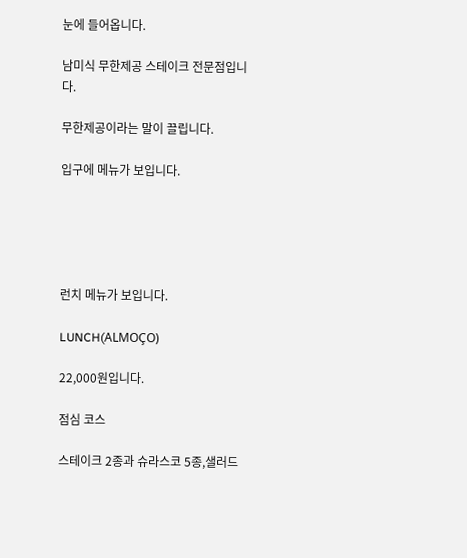눈에 들어옵니다.

남미식 무한제공 스테이크 전문점입니다.

무한제공이라는 말이 끌립니다.

입구에 메뉴가 보입니다.





런치 메뉴가 보입니다.

LUNCH(ALMOÇO)

22,000원입니다.

점심 코스

스테이크 2종과 슈라스코 5종,샐러드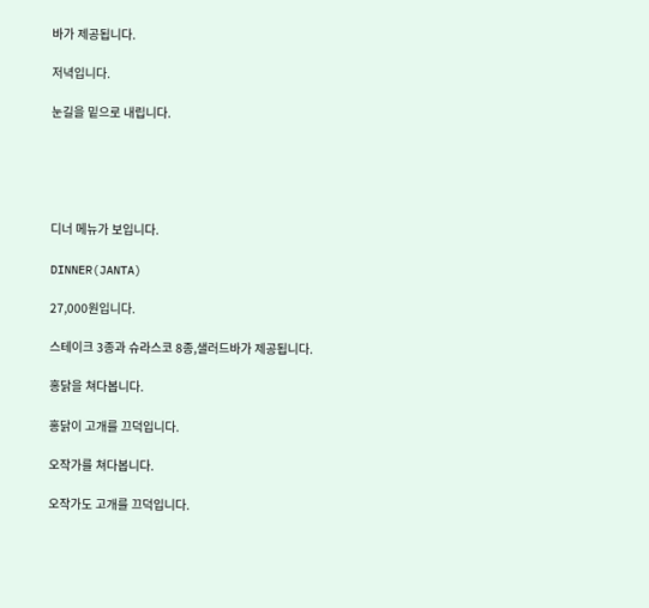바가 제공됩니다.

저녁입니다.

눈길을 밑으로 내립니다.





디너 메뉴가 보입니다.

DINNER(JANTA)

27,000원입니다.

스테이크 3종과 슈라스코 8종,샐러드바가 제공됩니다.

홍닭을 쳐다봅니다.

홍닭이 고개를 끄덕입니다.

오작가를 쳐다봅니다.

오작가도 고개를 끄덕입니다.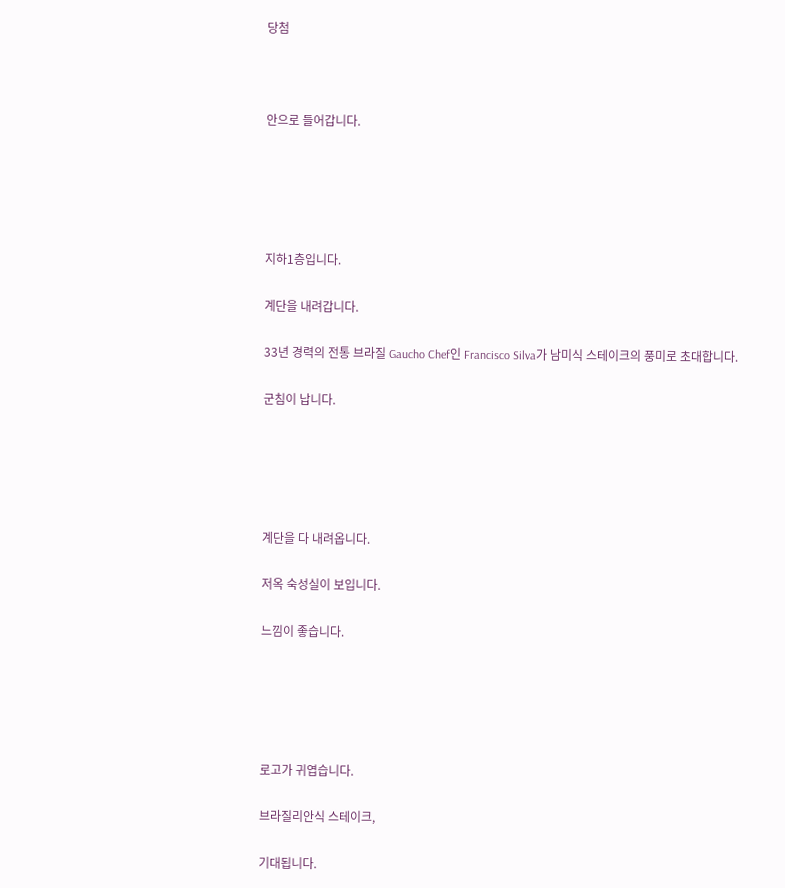당첨



안으로 들어갑니다.





지하1층입니다.

계단을 내려갑니다.

33년 경력의 전통 브라질 Gaucho Chef인 Francisco Silva가 남미식 스테이크의 풍미로 초대합니다.

군침이 납니다.





계단을 다 내려옵니다.

저옥 숙성실이 보입니다.

느낌이 좋습니다.





로고가 귀엽습니다.

브라질리안식 스테이크,

기대됩니다.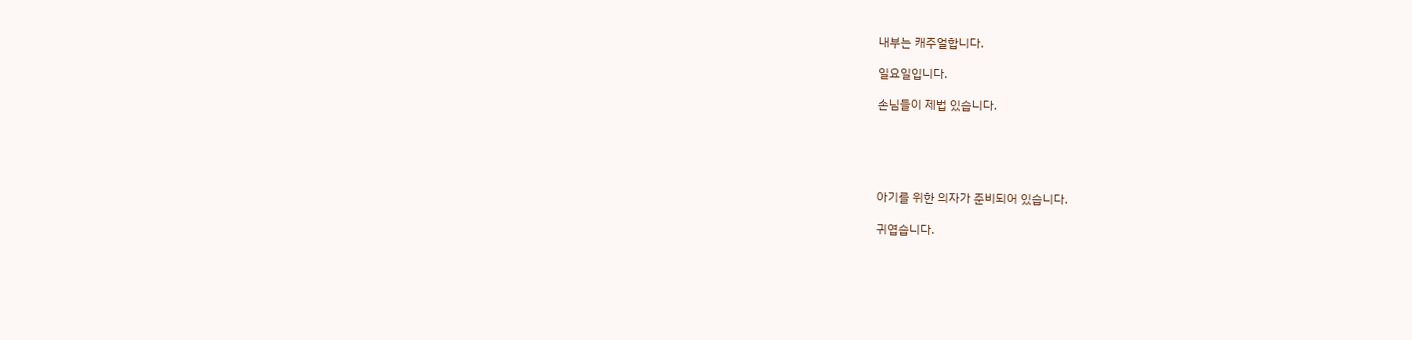내부는 캐주얼합니다.

일요일입니다.

손님들이 제법 있습니다.





아기를 위한 의자가 준비되어 있습니다.

귀엽습니다.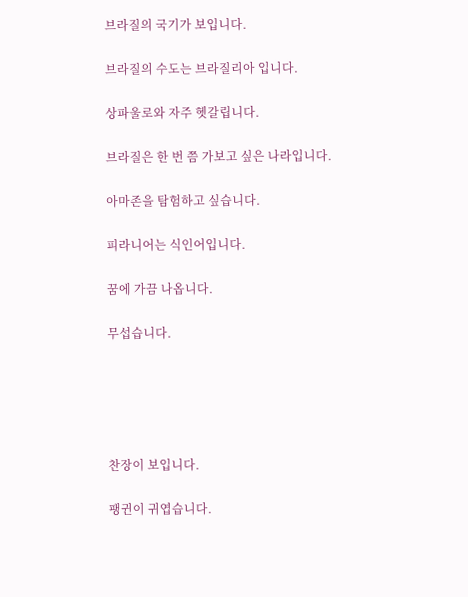브라질의 국기가 보입니다.

브라질의 수도는 브라질리아 입니다.

상파울로와 자주 헷갈립니다.

브라질은 한 번 쯤 가보고 싶은 나라입니다.

아마존을 탐험하고 싶습니다.

피라니어는 식인어입니다.

꿈에 가끔 나옵니다.

무섭습니다.





찬장이 보입니다.

팽귄이 귀엽습니다.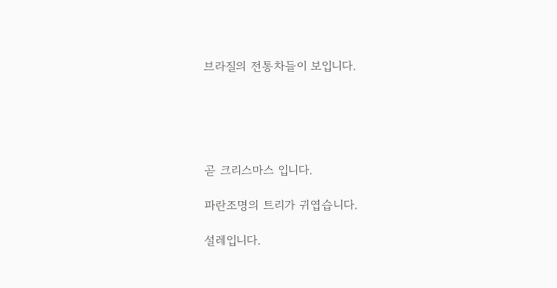브라질의 전통차들이 보입니다.





곧 크리스마스 입니다.

파란조명의 트리가 귀엽습니다.

설레입니다.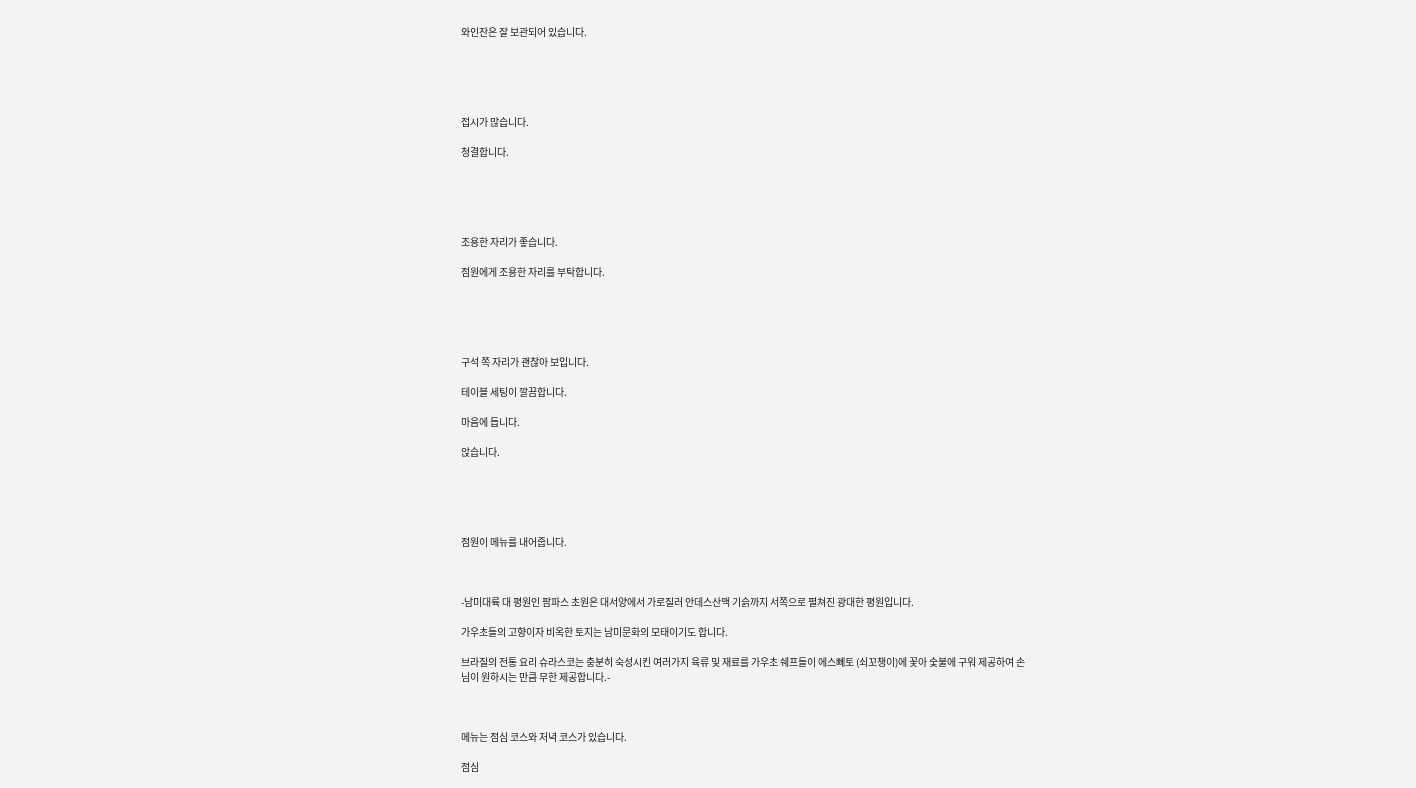와인잔은 잘 보관되어 있습니다.





접시가 많습니다.

청결합니다.





조용한 자리가 좋습니다.

점원에게 조용한 자리를 부탁합니다.





구석 쪽 자리가 괜찮아 보입니다.

테이블 세팅이 깔끔합니다.

마음에 듭니다.

앉습니다.





점원이 메뉴를 내어줍니다.



-남미대륙 대 평원인 팜파스 초원은 대서양에서 가로질러 안데스산맥 기슭까지 서쪽으로 펼쳐진 광대한 평원입니다.

가우초들의 고향이자 비옥한 토지는 남미문화의 모태이기도 합니다.

브라질의 전통 요리 슈라스코는 충분히 숙성시킨 여러가지 육류 및 재료를 가우초 쉐프들이 에스뻬토 (쇠꼬챙이)에 꽃아 숯불에 구워 제공하여 손님이 원하시는 만큼 무한 제공합니다.-



메뉴는 점심 코스와 저녁 코스가 있습니다.

점심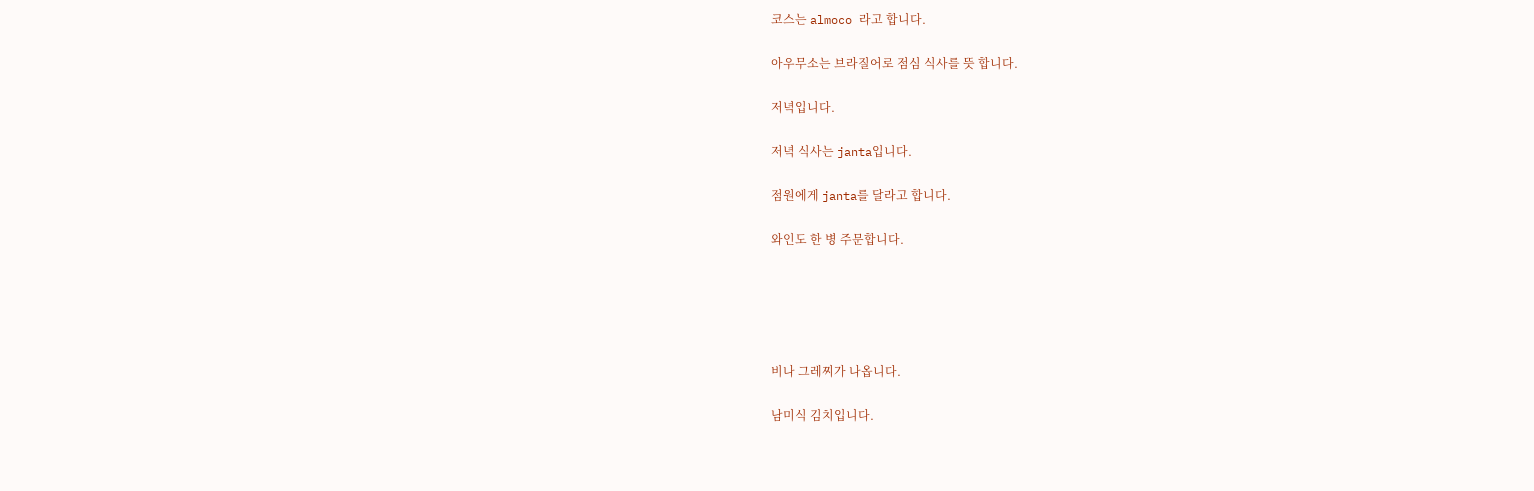코스는 almoco 라고 합니다.

아우무소는 브라질어로 점심 식사를 뜻 합니다.

저녁입니다.

저녁 식사는 janta입니다.

점원에게 janta를 달라고 합니다.

와인도 한 병 주문합니다.





비나 그레찌가 나옵니다.

남미식 김치입니다.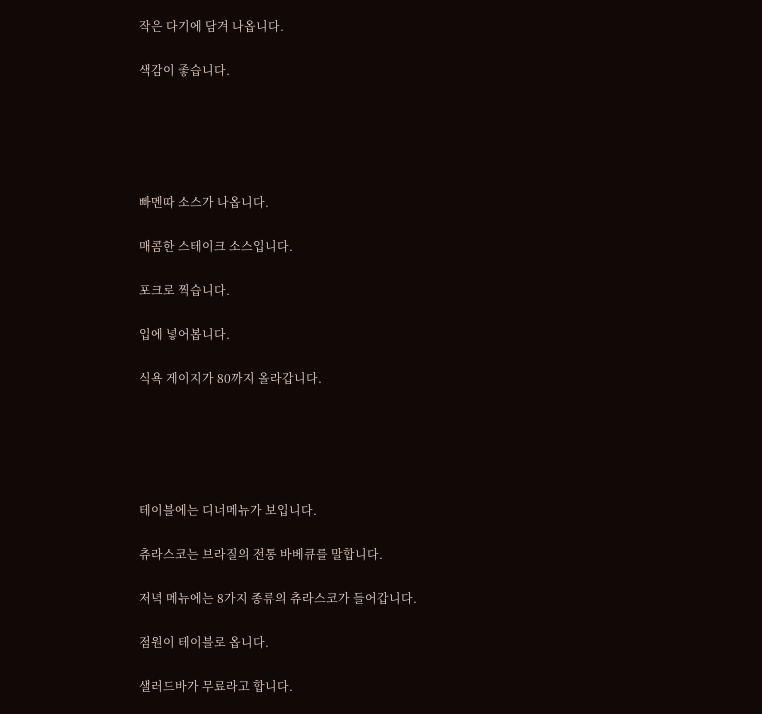작은 다기에 담겨 나옵니다.

색감이 좋습니다.





빠멘따 소스가 나옵니다.

매콤한 스테이크 소스입니다.

포크로 찍습니다.

입에 넣어봅니다.

식욕 게이지가 80까지 올라갑니다.





테이블에는 디너메뉴가 보입니다.

츄라스코는 브라질의 전통 바베큐를 말합니다.

저녁 메뉴에는 8가지 종류의 츄라스코가 들어갑니다.

점원이 테이블로 옵니다.

샐러드바가 무료라고 합니다.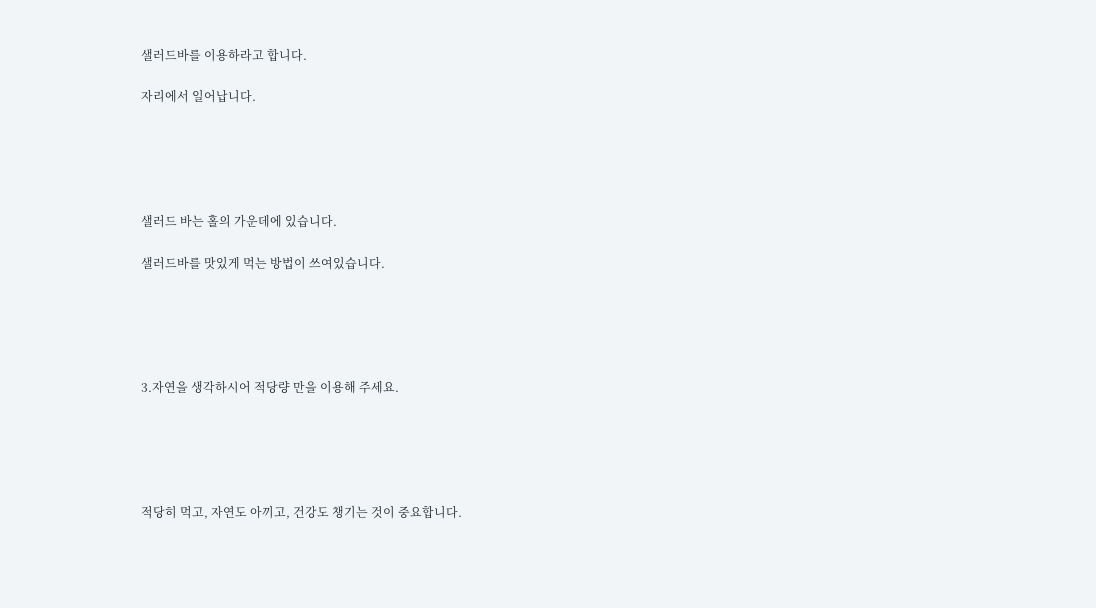샐러드바를 이용하라고 합니다.

자리에서 일어납니다.





샐러드 바는 홀의 가운데에 있습니다.

샐러드바를 맛있게 먹는 방법이 쓰여있습니다.





3.자연을 생각하시어 적당량 만을 이용해 주세요.





적당히 먹고, 자연도 아끼고, 건강도 챙기는 것이 중요합니다.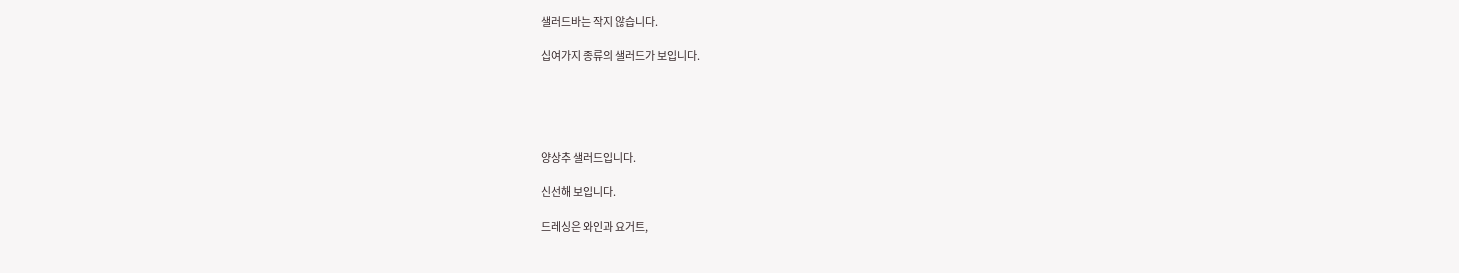샐러드바는 작지 않습니다.

십여가지 종류의 샐러드가 보입니다.





양상추 샐러드입니다.

신선해 보입니다.

드레싱은 와인과 요거트,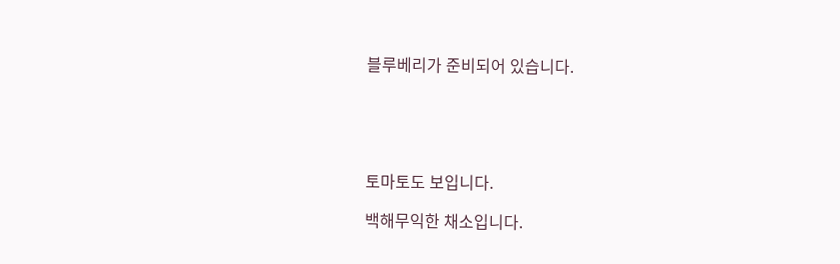블루베리가 준비되어 있습니다.





토마토도 보입니다.

백해무익한 채소입니다.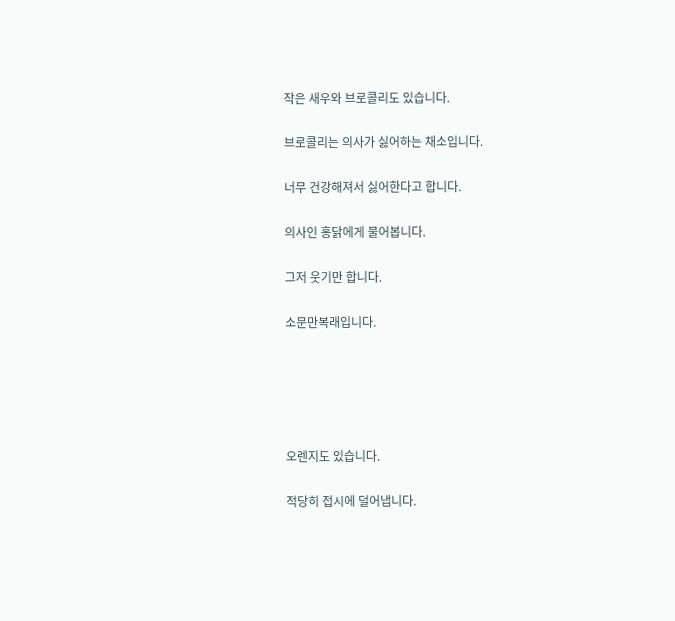작은 새우와 브로콜리도 있습니다.

브로콜리는 의사가 싫어하는 채소입니다.

너무 건강해져서 싫어한다고 합니다.

의사인 홍닭에게 물어봅니다.

그저 웃기만 합니다.

소문만복래입니다.





오렌지도 있습니다.

적당히 접시에 덜어냅니다.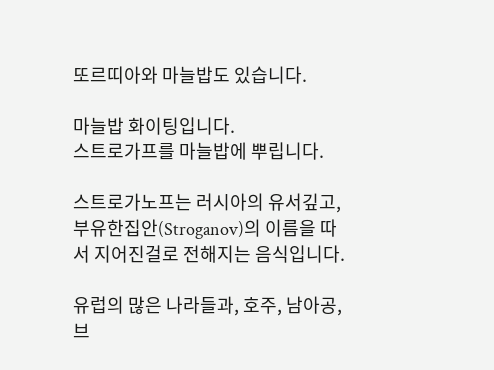또르띠아와 마늘밥도 있습니다.

마늘밥 화이팅입니다.
스트로가프를 마늘밥에 뿌립니다.

스트로가노프는 러시아의 유서깊고, 부유한집안(Stroganov)의 이름을 따서 지어진걸로 전해지는 음식입니다.

유럽의 많은 나라들과, 호주, 남아공, 브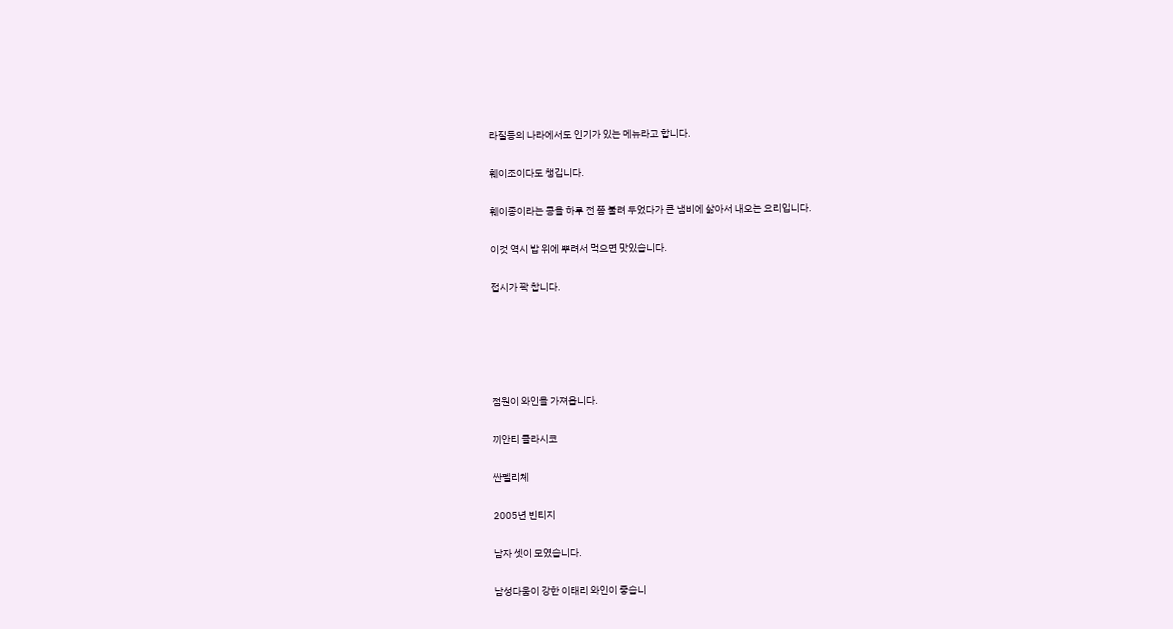라질등의 나라에서도 인기가 있는 메뉴라고 합니다.

훼이조이다도 챙깁니다.

훼이종이라는 콩을 하루 전 쯤 불려 두었다가 큰 냄비에 삶아서 내오는 요리입니다.

이것 역시 밥 위에 뿌려서 먹으면 맛있습니다.

접시가 꽉 찹니다.





점원이 와인을 가져옵니다.

끼안티 클라시코

싼펠리체

2005년 빈티지

남자 셋이 모였습니다.

남성다움이 강한 이태리 와인이 좋습니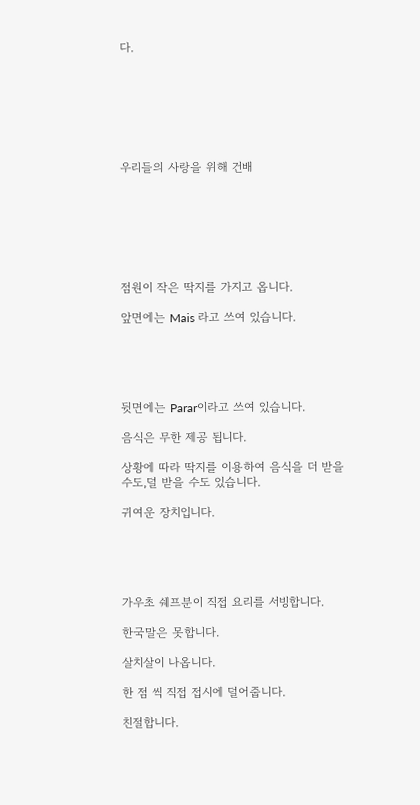다.







우리들의 사랑을 위해 건배







점원이 작은 딱지를 가지고 옵니다.

앞면에는 Mais 라고 쓰여 있습니다.





뒷면에는 Parar이라고 쓰여 있습니다.

음식은 무한 제공 됩니다.

상황에 따라 딱지를 이용하여 음식을 더 받을 수도,덜 받을 수도 있습니다.

귀여운 장치입니다.





가우초 쉐프분이 직접 요리를 서빙합니다.

한국말은 못합니다.

살치살이 나옵니다.

한 점 씩 직접 접시에 덜어줍니다.

친절합니다.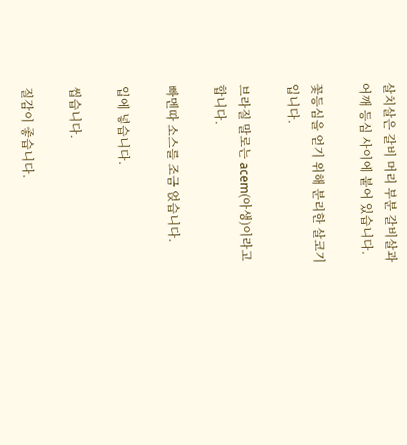살치살은 갈비 머리 부분 갈비살과 어깨 등심 사이에 붙어 있습니다.

꽃등심을 얻기 위해 분리한 살코기 입니다.

브라질 말로는 acem(아생)이라고 합니다.

빠멘따 소스를 조금 얹습니다.

입에 넣습니다.

씹습니다.

질감이 좋습니다.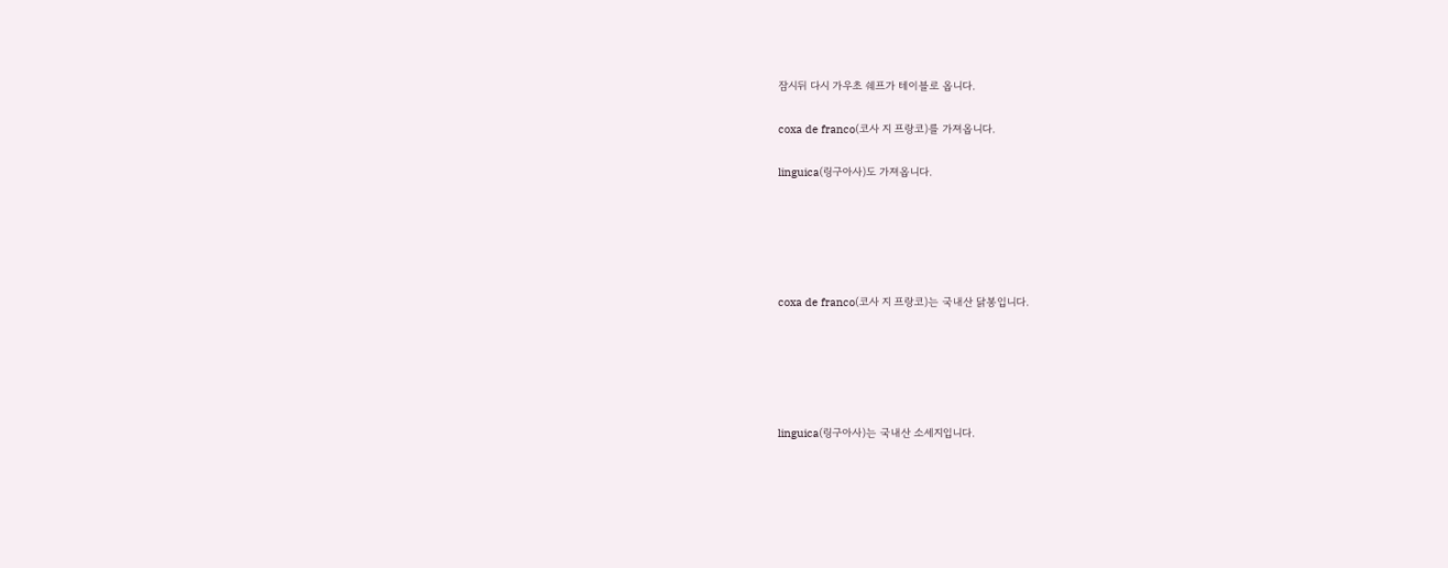잠시뒤 다시 가우초 쉐프가 테이블로 옵니다.

coxa de franco(코사 지 프랑코)를 가져옵니다.

linguica(링구아사)도 가져옵니다.





coxa de franco(코사 지 프랑코)는 국내산 닭봉입니다.





linguica(링구아사)는 국내산 소세지입니다.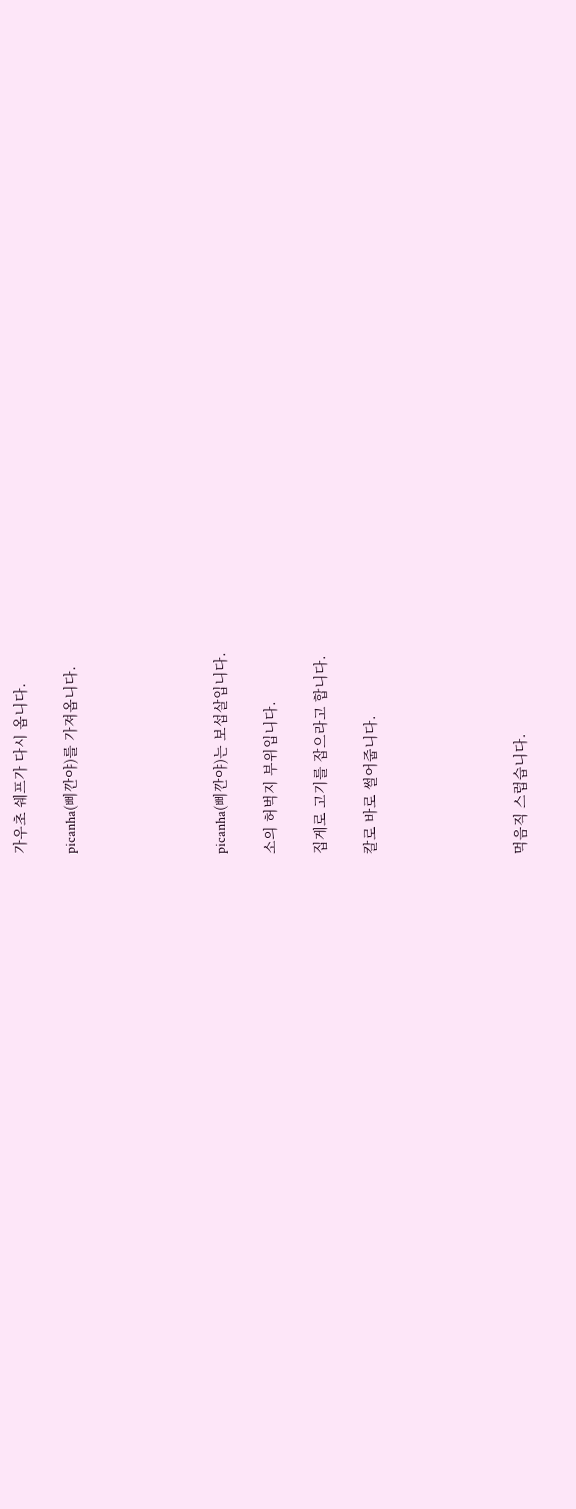가우초 쉐프가 다시 옵니다.

picanha(삐깐야)를 가져옵니다.





picanha(삐깐야)는 보섭살입니다.

소의 허벅지 부위입니다.

집게로 고기를 잡으라고 합니다.

칼로 바로 썰어줍니다.





먹음직 스럽습니다.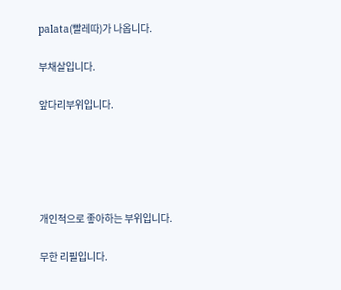palata(빨레따)가 나옵니다.

부채살입니다.

앞다리부위입니다.





개인적으로 좋아하는 부위입니다.

무한 리필입니다.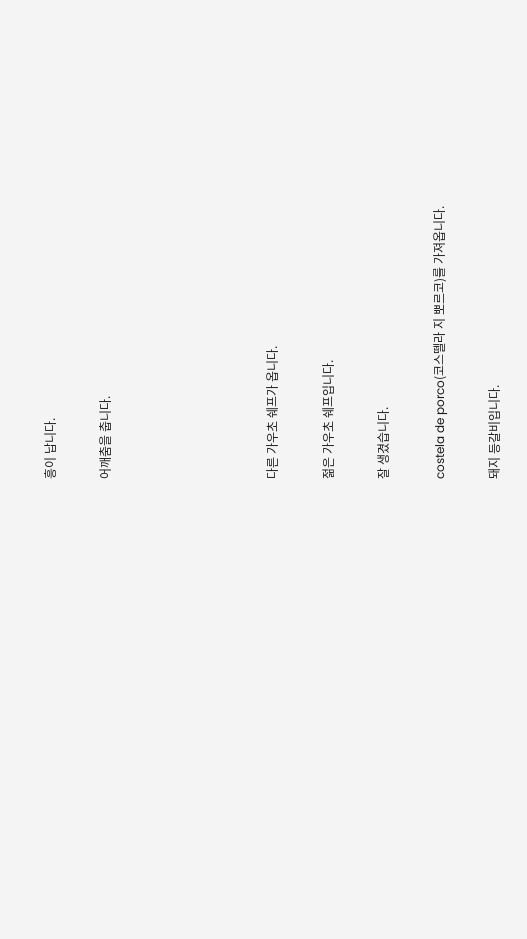흥이 납니다.

어깨춤을 춥니다.





다른 가우초 쉐프가 옵니다.

젊은 가우초 쉐프입니다.

잘 생겼습니다.

costela de porco(코스뗄라 지 뽀르코)를 가져옵니다.

돼지 등갈비입니다.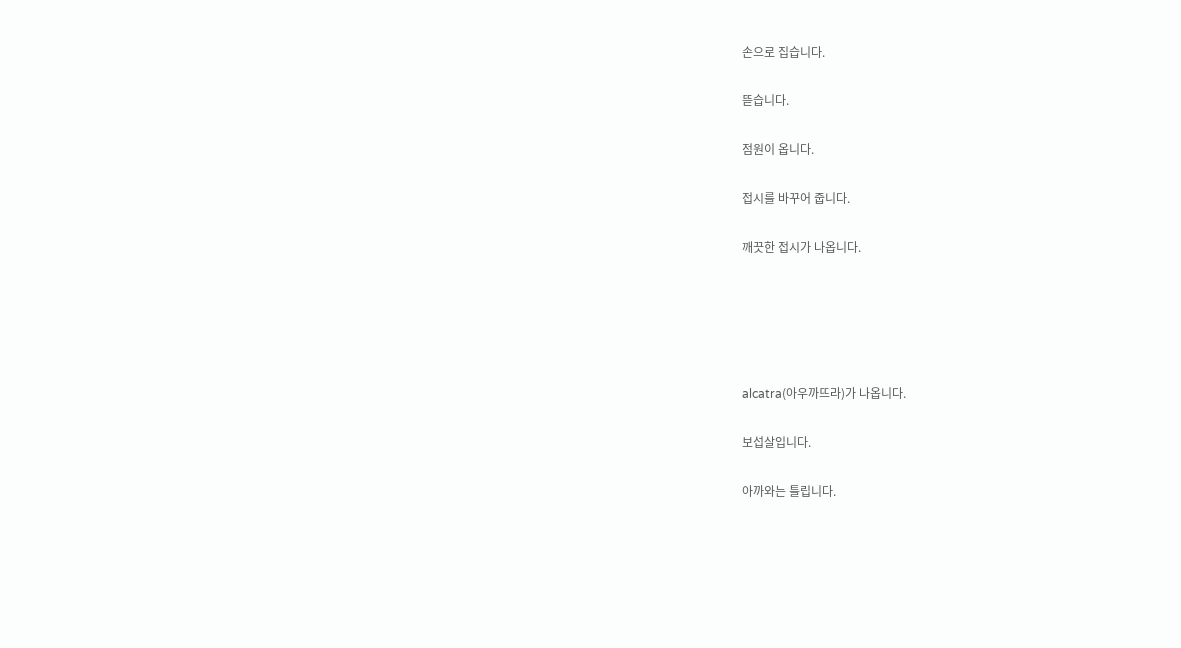손으로 집습니다.

뜯습니다.

점원이 옵니다.

접시를 바꾸어 줍니다.

깨끗한 접시가 나옵니다.





alcatra(아우까뜨라)가 나옵니다.

보섭살입니다.

아까와는 틀립니다.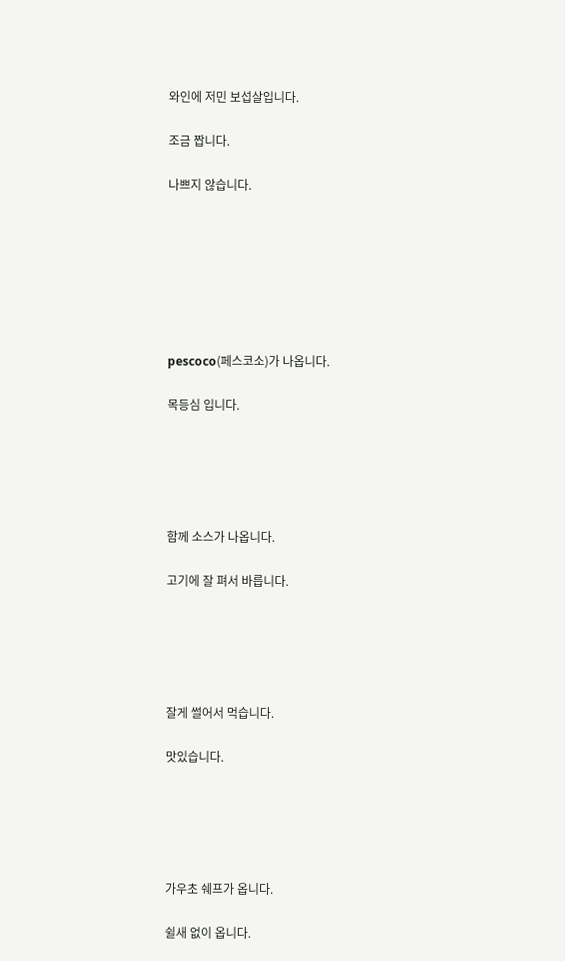와인에 저민 보섭살입니다.

조금 짭니다.

나쁘지 않습니다.







pescoco(페스코소)가 나옵니다.

목등심 입니다.





함께 소스가 나옵니다.

고기에 잘 펴서 바릅니다.





잘게 썰어서 먹습니다.

맛있습니다.





가우초 쉐프가 옵니다.

쉴새 없이 옵니다.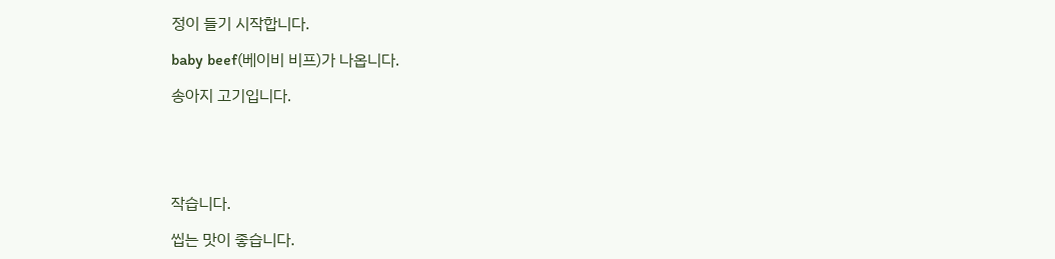정이 들기 시작합니다.

baby beef(베이비 비프)가 나옵니다.

송아지 고기입니다.





작습니다.

씹는 맛이 좋습니다.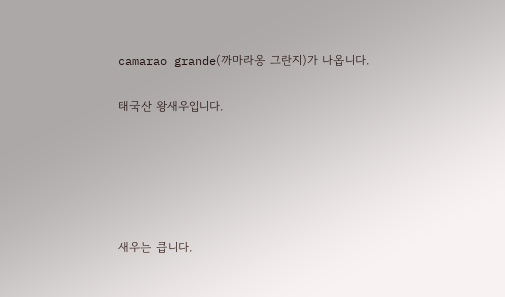camarao grande(까마라옹 그란지)가 나옵니다.

태국산 왕새우입니다.





새우는 큽니다.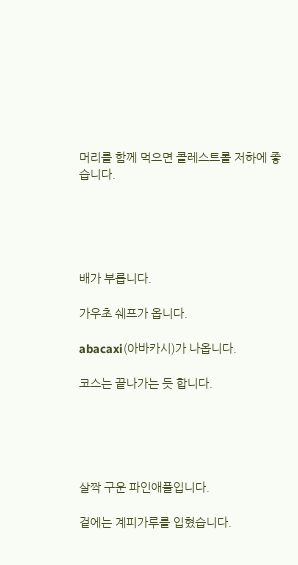머리를 함께 먹으면 콜레스트롤 저하에 좋습니다.





배가 부릅니다.

가우초 쉐프가 옵니다.

abacaxi(아바카시)가 나옵니다.

코스는 끝나가는 듯 합니다.





살짝 구운 파인애플입니다.

겉에는 계피가루를 입혔습니다.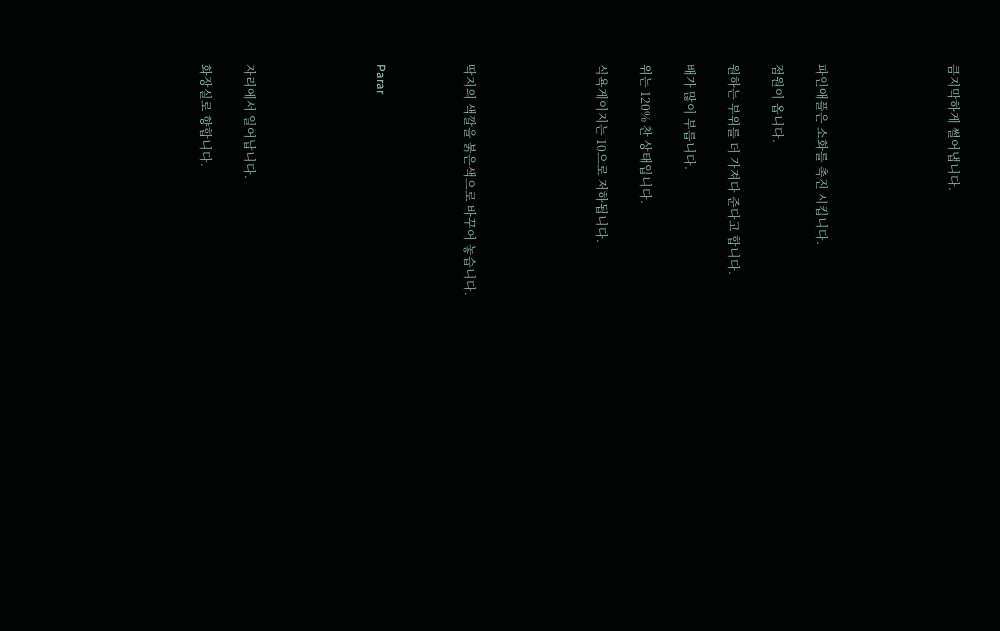큼지막하게 썰어냅니다.





파인애플은 소화를 촉진 시킵니다.

점원이 옵니다.

원하는 부위를 더 가져다 준다고 합니다.

배가 많이 부릅니다.

위는 120% 찬 상태입니다.

식욕게이지는 10으로 저하됩니다.





딱지의 색깔을 붉은색으로 바꾸어 놓습니다.



Parar





자리에서 일어납니다.

화장실로 향합니다.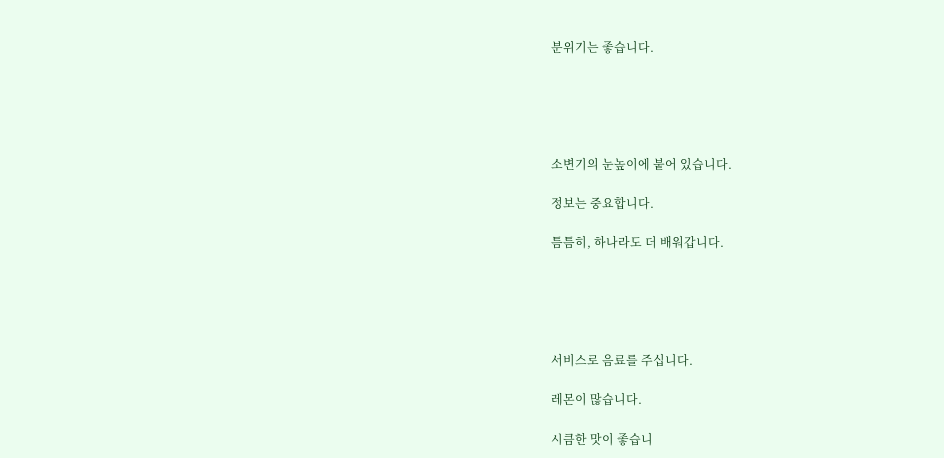분위기는 좋습니다.





소변기의 눈높이에 붙어 있습니다.

정보는 중요합니다.

틈틈히, 하나라도 더 배워갑니다.





서비스로 음료를 주십니다.

레몬이 많습니다.

시큼한 맛이 좋습니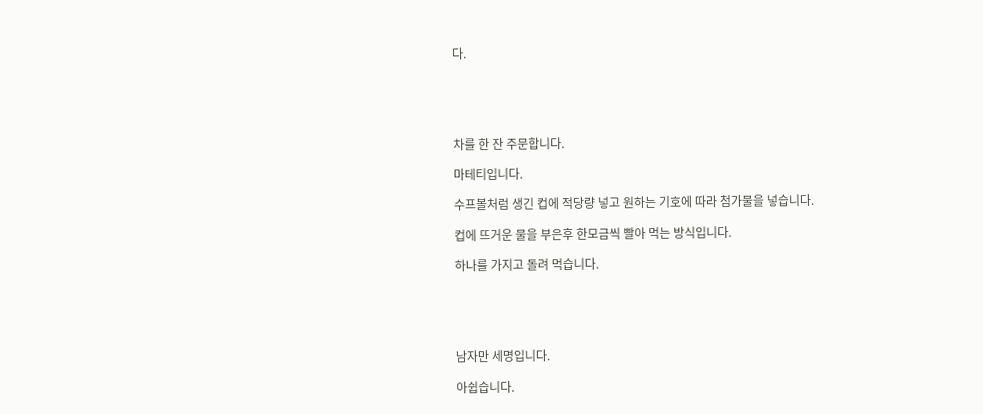다.





차를 한 잔 주문합니다.

마테티입니다.

수프볼처럼 생긴 컵에 적당량 넣고 원하는 기호에 따라 첨가물을 넣습니다.

컵에 뜨거운 물을 부은후 한모금씩 빨아 먹는 방식입니다.

하나를 가지고 돌려 먹습니다.





남자만 세명입니다.

아쉽습니다.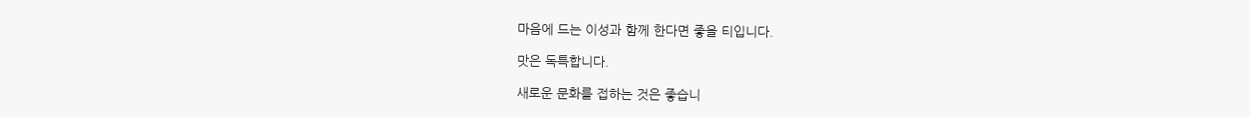마음에 드는 이성과 함께 한다면 좋을 티입니다.

맛은 독특합니다.

새로운 문화를 접하는 것은 좋습니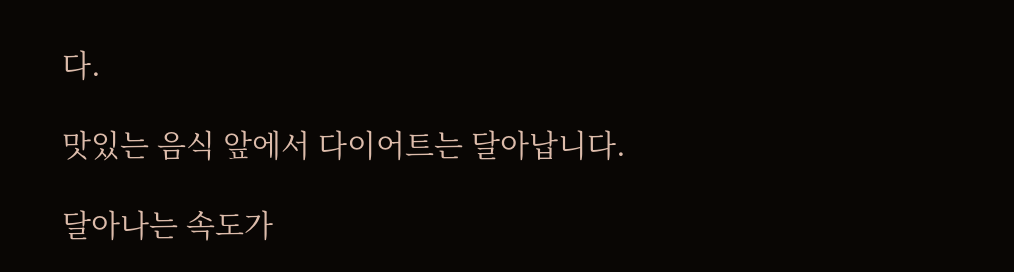다.

맛있는 음식 앞에서 다이어트는 달아납니다.

달아나는 속도가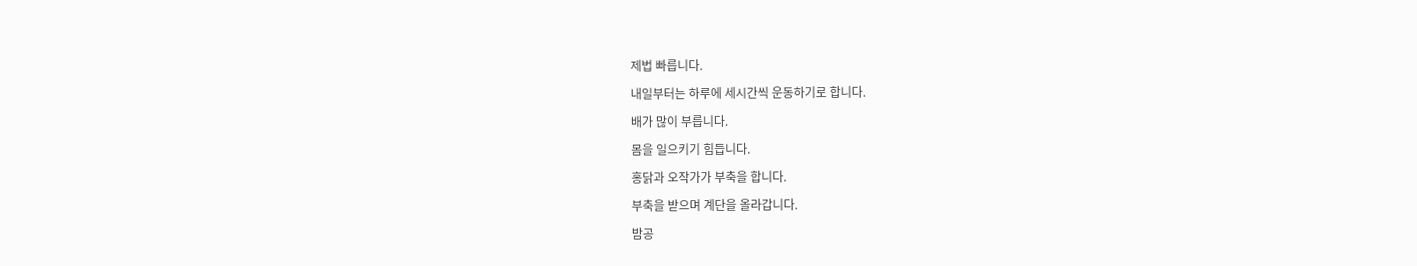제법 빠릅니다.

내일부터는 하루에 세시간씩 운동하기로 합니다.

배가 많이 부릅니다.

몸을 일으키기 힘듭니다.

홍닭과 오작가가 부축을 합니다.

부축을 받으며 계단을 올라갑니다.

밤공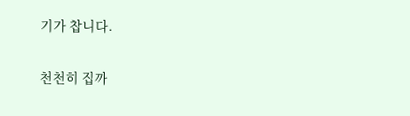기가 찹니다.

천천히 집까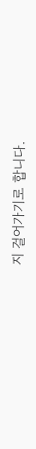지 걸어가기로 합니다.